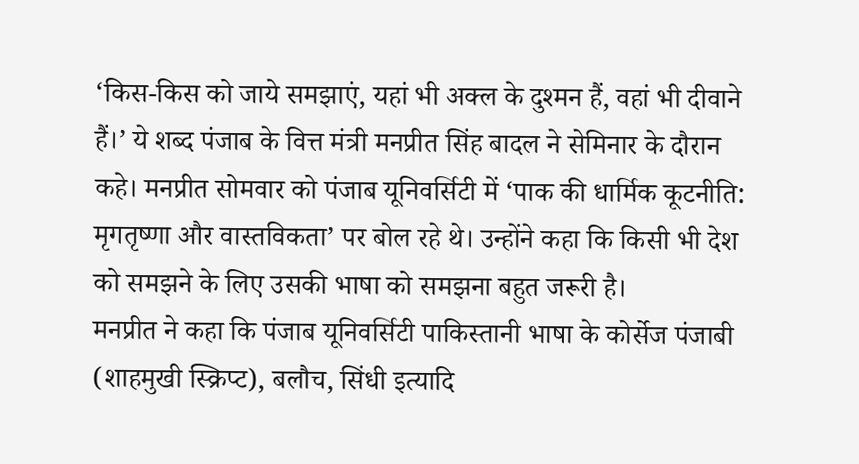‘किस-किस को जाये समझाएं, यहां भी अक्ल के दुश्मन हैं, वहां भी दीवाने हैं।’ ये शब्द पंजाब के वित्त मंत्री मनप्रीत सिंह बादल ने सेमिनार के दौरान कहे। मनप्रीत सोमवार को पंजाब यूनिवर्सिटी में ‘पाक की धार्मिक कूटनीति: मृगतृष्णा और वास्तविकता’ पर बोल रहे थे। उन्होंने कहा कि किसी भी देश को समझने के लिए उसकी भाषा को समझना बहुत जरूरी है।
मनप्रीत ने कहा कि पंजाब यूनिवर्सिटी पाकिस्तानी भाषा के कोर्सेज पंजाबी (शाहमुखी स्क्रिप्ट), बलौच, सिंधी इत्यादि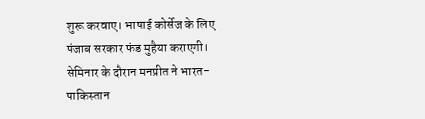शुरू करवाए। भाषाई कोर्सेज के लिए पंजाब सरकार फंड मुहैया कराएगी। सेमिनार के दौरान मनप्रीत ने भारत-पाकिस्तान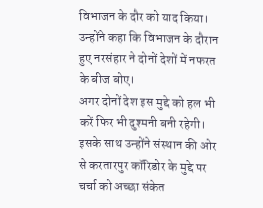विभाजन के दौर को याद किया। उन्होंने कहा कि विभाजन के दौरान हुए नरसंहार ने दोनों देशों में नफरत के बीज बोए।
अगर दोनों देश इस मुद्दे को हल भी करें फिर भी दुश्मनी बनी रहेगी। इसके साथ उन्होंने संस्थान की ओर से करतारपुर कॉरिडोर के मुद्दे पर चर्चा को अच्छा संकेत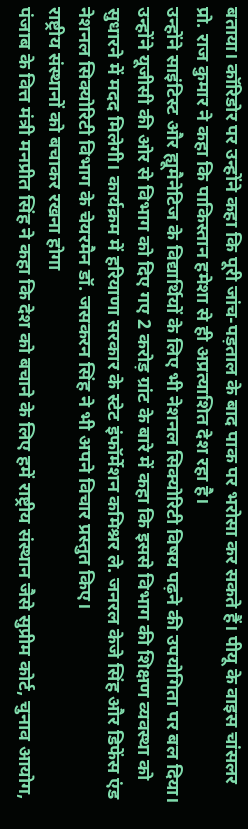बताया। कॉरिडोर पर उन्होंने कहा कि पूरी जांच-पड़ताल के बाद पाक पर भरोसा कर सकते हैं। पीयू के वाइस चांसलर प्रो. राज कुमार ने कहा कि पाकिस्तान हमेशा से ही अप्रत्याशित देश रहा है।
उन्होंने साइंटिस्ट और ह्यूमैनेटिज के विद्यार्थियों के लिए भी नेशनल सिक्योरिटी विषय पढ़ने की उपयोगिता पर बल दिया। उन्होंने यूजीसी की ओर से विभाग को दिए गए 2 करोड़ ग्रांट के बारे में कहा कि इससे विभाग की शिक्षण व्यवस्था को सुधारने में मदद मिलेगी। कार्यक्रम में हरियाणा सरकार के स्टेट इंफॉर्मेशन कमिश्नर ले. जनरल केजे सिंह और डिफेंस एंड नेशनल सिक्योरिटी विभाग के चेयरमैन डॉ. जसकरन सिंह ने भी अपने विचार प्रस्तुत किए।
राष्ट्रीय संस्थानों को बचाकर रखना होगा
पंजाब के वित्त मंत्री मनप्रीत सिंह ने कहा कि देश को बचाने के लिए हमें राष्ट्रीय संस्थान जैसे सुप्रीम कोर्ट, चुनाव आयोग,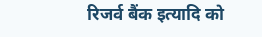रिजर्व बैंक इत्यादि को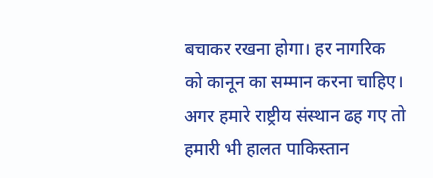बचाकर रखना होगा। हर नागरिक को कानून का सम्मान करना चाहिए। अगर हमारे राष्ट्रीय संस्थान ढह गए तो हमारी भी हालत पाकिस्तान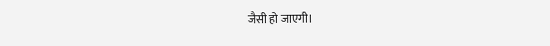जैसी हो जाएगी।